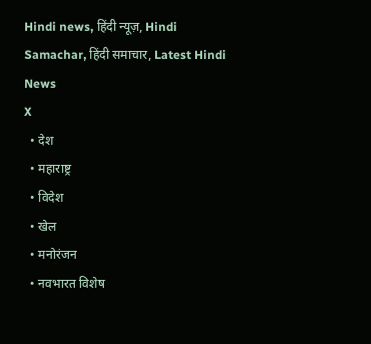Hindi news, हिंदी न्यूज़, Hindi Samachar, हिंदी समाचार, Latest Hindi News
X
  • देश
  • महाराष्ट्र
  • विदेश
  • खेल
  • मनोरंजन
  • नवभारत विशेष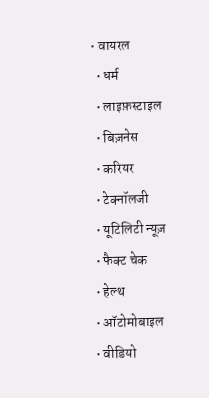• वायरल
  • धर्म
  • लाइफ़स्टाइल
  • बिज़नेस
  • करियर
  • टेक्नॉलजी
  • यूटिलिटी न्यूज़
  • फैक्ट चेक
  • हेल्थ
  • ऑटोमोबाइल
  • वीडियो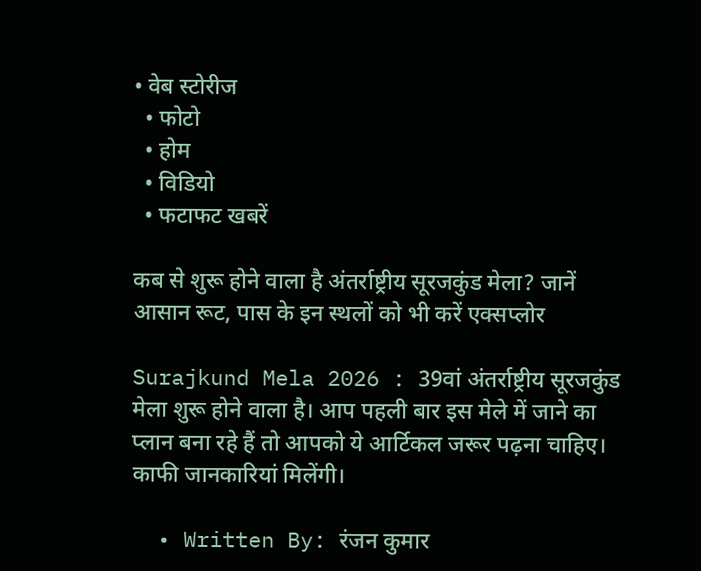• वेब स्टोरीज
  • फोटो
  • होम
  • विडियो
  • फटाफट खबरें

कब से शुरू होने वाला है अंतर्राष्ट्रीय सूरजकुंड मेला? जानें आसान रूट, पास के इन स्थलों को भी करें एक्सप्लोर

Surajkund Mela 2026 : 39वां अंतर्राष्ट्रीय सूरजकुंड मेला शुरू होने वाला है। आप पहली बार इस मेले में जाने का प्लान बना रहे हैं तो आपको ये आर्टिकल जरूर पढ़ना चाहिए। काफी जानकारियां मिलेंगी।

  • Written By: रंजन कुमार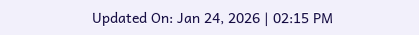Updated On: Jan 24, 2026 | 02:15 PM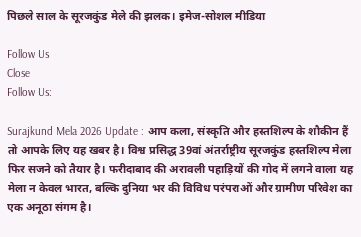पिछले साल के सूरजकुंड मेले की झलक। इमेज-सोशल मीडिया

Follow Us
Close
Follow Us:

Surajkund Mela 2026 Update : आप कला, संस्कृति और हस्तशिल्प के शौकीन हैं तो आपके लिए यह खबर है। विश्व प्रसिद्ध 39वां अंतर्राष्ट्रीय सूरजकुंड हस्तशिल्प मेला फिर सजने को तैयार है। फरीदाबाद की अरावली पहाड़ियों की गोद में लगने वाला यह मेला न केवल भारत, बल्कि दुनिया भर की विविध परंपराओं और ग्रामीण परिवेश का एक अनूठा संगम है।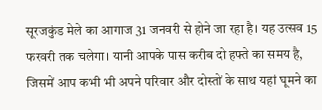सूरजकुंड मेले का आगाज 31 जनवरी से होने जा रहा है। यह उत्सव 15 फरवरी तक चलेगा। यानी आपके पास करीब दो हफ्ते का समय है, जिसमें आप कभी भी अपने परिवार और दोस्तों के साथ यहां घूमने का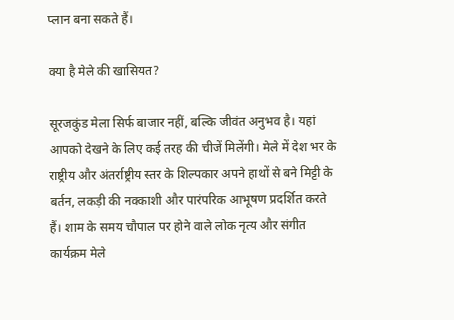प्लान बना सकते हैं।

क्या है मेले की खासियत?

सूरजकुंड मेला सिर्फ बाजार नहीं, बल्कि जीवंत अनुभव है। यहां आपको देखने के लिए कई तरह की चीजें मिलेंगी। मेले में देश भर के राष्ट्रीय और अंतर्राष्ट्रीय स्तर के शिल्पकार अपने हाथों से बने मिट्टी के बर्तन, लकड़ी की नक्काशी और पारंपरिक आभूषण प्रदर्शित करते हैं। शाम के समय चौपाल पर होने वाले लोक नृत्य और संगीत कार्यक्रम मेले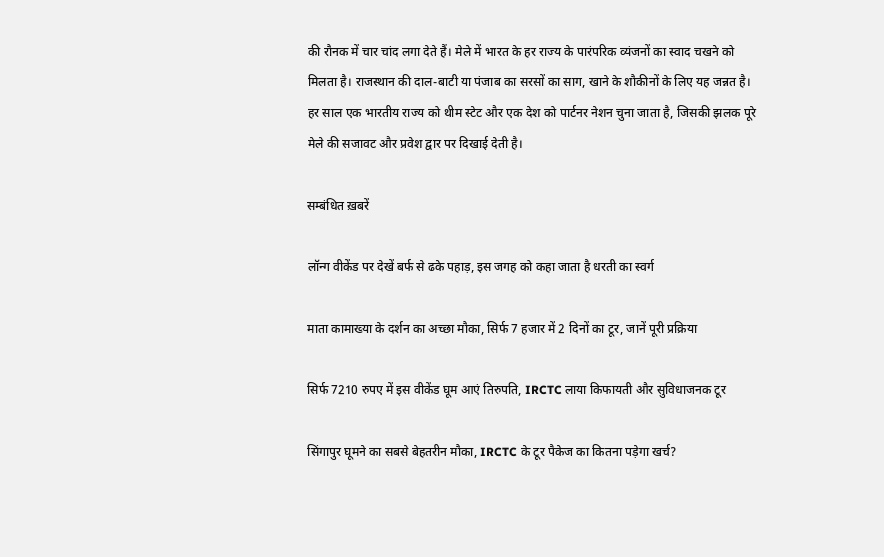की रौनक में चार चांद लगा देते हैं। मेले में भारत के हर राज्य के पारंपरिक व्यंजनों का स्वाद चखने को मिलता है। राजस्थान की दाल-बाटी या पंजाब का सरसों का साग, खाने के शौकीनों के लिए यह जन्नत है। हर साल एक भारतीय राज्य को थीम स्टेट और एक देश को पार्टनर नेशन चुना जाता है, जिसकी झलक पूरे मेले की सजावट और प्रवेश द्वार पर दिखाई देती है।

सम्बंधित ख़बरें

लॉन्ग वीकेंड पर देखें बर्फ से ढके पहाड़, इस जगह को कहा जाता है धरती का स्वर्ग

माता कामाख्या के दर्शन का अच्छा मौका, सिर्फ 7 हजार में 2 दिनों का टूर, जानें पूरी प्रक्रिया

सिर्फ 7210 रुपए में इस वीकेंड घूम आएं तिरुपति, IRCTC लाया किफायती और सुविधाजनक टूर

सिंगापुर घूमने का सबसे बेहतरीन मौका, IRCTC के टूर पैकेज का कितना पड़ेगा खर्च?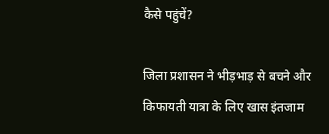कैसे पहुंचें?

जिला प्रशासन ने भीड़भाड़ से बचने और किफायती यात्रा के लिए खास इंतजाम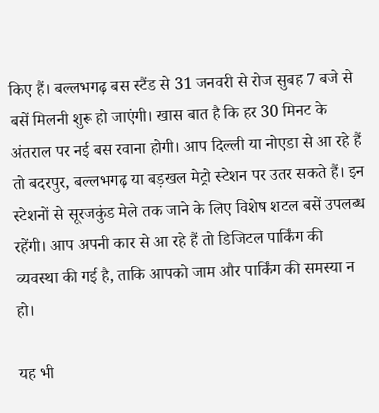किए हैं। बल्लभगढ़ बस स्टैंड से 31 जनवरी से रोज सुबह 7 बजे से बसें मिलनी शुरू हो जाएंगी। खास बात है कि हर 30 मिनट के अंतराल पर नई बस रवाना होगी। आप दिल्ली या नोएडा से आ रहे हैं तो बदरपुर, बल्लभगढ़ या बड़खल मेट्रो स्टेशन पर उतर सकते हैं। इन स्टेशनों से सूरजकुंड मेले तक जाने के लिए विशेष शटल बसें उपलब्ध रहेंगी। आप अपनी कार से आ रहे हैं तो डिजिटल पार्किंग की व्यवस्था की गई है, ताकि आपको जाम और पार्किंग की समस्या न हो।

यह भी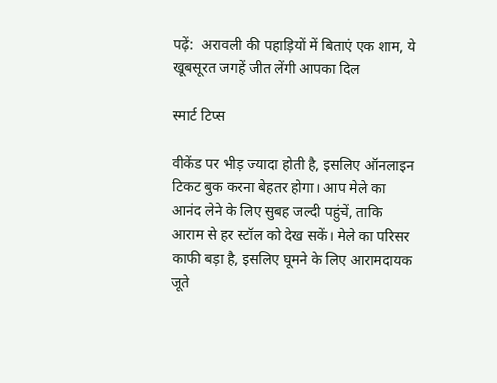पढ़ें:  अरावली की पहाड़ियों में बिताएं एक शाम, ये खूबसूरत जगहें जीत लेंगी आपका दिल

स्मार्ट टिप्स

वीकेंड पर भीड़ ज्यादा होती है, इसलिए ऑनलाइन टिकट बुक करना बेहतर होगा। आप मेले का आनंद लेने के लिए सुबह जल्दी पहुंचें, ताकि आराम से हर स्टॉल को देख सकें। मेले का परिसर काफी बड़ा है, इसलिए घूमने के लिए आरामदायक जूते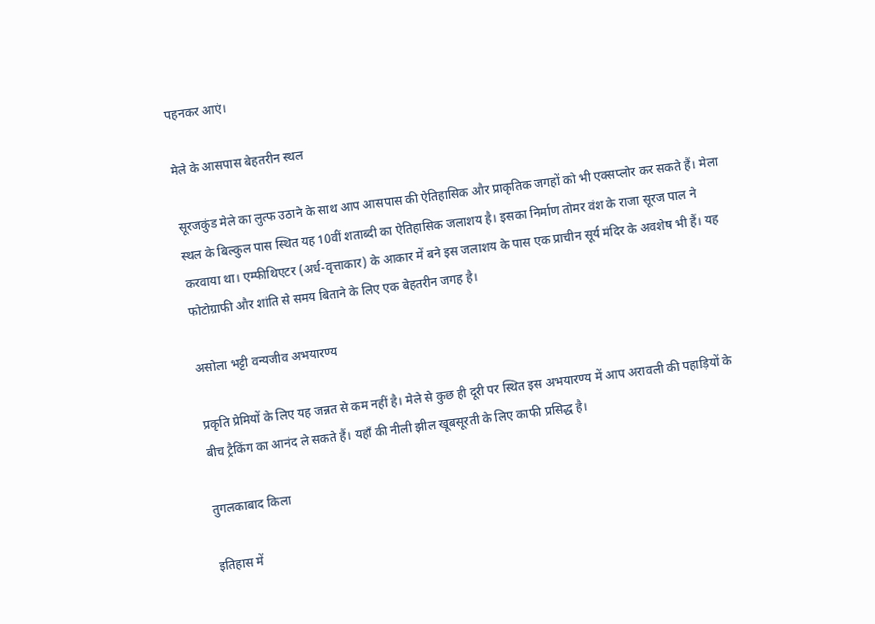पहनकर आएं।

मेले के आसपास बेहतरीन स्थल

सूरजकुंड मेले का लुत्फ उठाने के साथ आप आसपास की ऐतिहासिक और प्राकृतिक जगहों को भी एक्सप्लोर कर सकते हैं। मेला स्थल के बिल्कुल पास स्थित यह 10वीं शताब्दी का ऐतिहासिक जलाशय है। इसका निर्माण तोमर वंश के राजा सूरज पाल ने करवाया था। एम्फीथिएटर (अर्ध-वृत्ताकार) के आकार में बने इस जलाशय के पास एक प्राचीन सूर्य मंदिर के अवशेष भी हैं। यह फोटोग्राफी और शांति से समय बिताने के लिए एक बेहतरीन जगह है।

असोला भट्टी वन्यजीव अभयारण्य

प्रकृति प्रेमियों के लिए यह जन्नत से कम नहीं है। मेले से कुछ ही दूरी पर स्थित इस अभयारण्य में आप अरावली की पहाड़ियों के बीच ट्रैकिंग का आनंद ले सकते हैं। यहाँ की नीली झील खूबसूरती के लिए काफी प्रसिद्ध है।

तुगलकाबाद किला

इतिहास में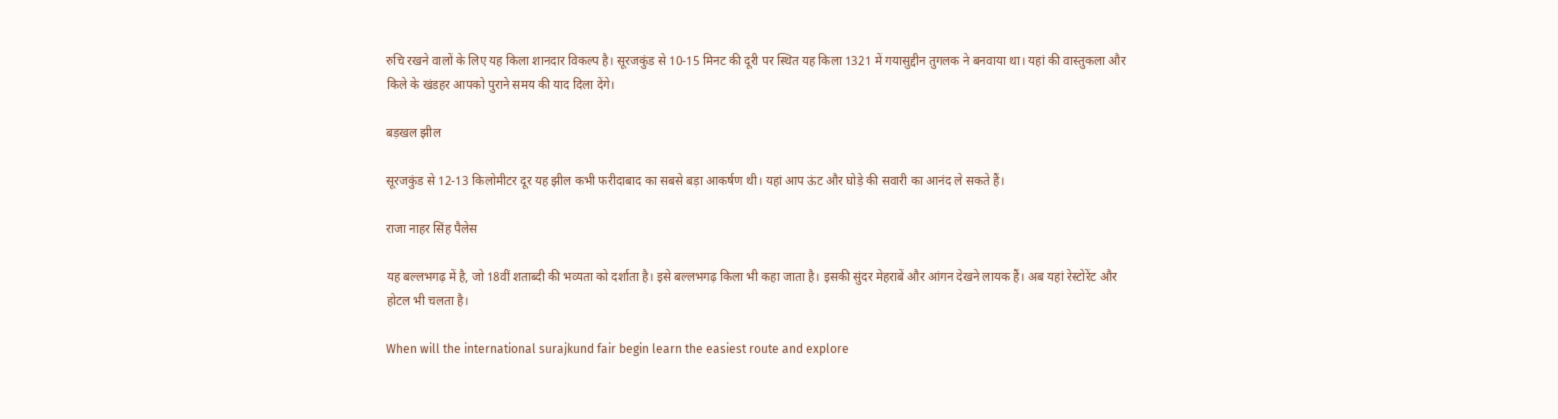रुचि रखने वालों के लिए यह किला शानदार विकल्प है। सूरजकुंड से 10-15 मिनट की दूरी पर स्थित यह किला 1321 में गयासुद्दीन तुगलक ने बनवाया था। यहां की वास्तुकला और किले के खंडहर आपको पुराने समय की याद दिला देंगे।

बड़खल झील

सूरजकुंड से 12-13 किलोमीटर दूर यह झील कभी फरीदाबाद का सबसे बड़ा आकर्षण थी। यहां आप ऊंट और घोड़े की सवारी का आनंद ले सकते हैं।

राजा नाहर सिंह पैलेस

यह बल्लभगढ़ में है, जो 18वीं शताब्दी की भव्यता को दर्शाता है। इसे बल्लभगढ़ किला भी कहा जाता है। इसकी सुंदर मेहराबें और आंगन देखने लायक हैं। अब यहां रेस्टोरेंट और होटल भी चलता है।

When will the international surajkund fair begin learn the easiest route and explore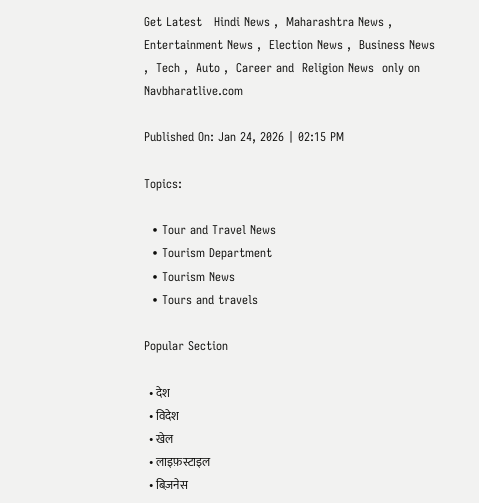Get Latest   Hindi News ,  Maharashtra News ,  Entertainment News ,  Election News ,  Business News ,  Tech ,  Auto ,  Career and  Religion News  only on Navbharatlive.com

Published On: Jan 24, 2026 | 02:15 PM

Topics:

  • Tour and Travel News
  • Tourism Department
  • Tourism News
  • Tours and travels

Popular Section

  • देश
  • विदेश
  • खेल
  • लाइफ़स्टाइल
  • बिज़नेस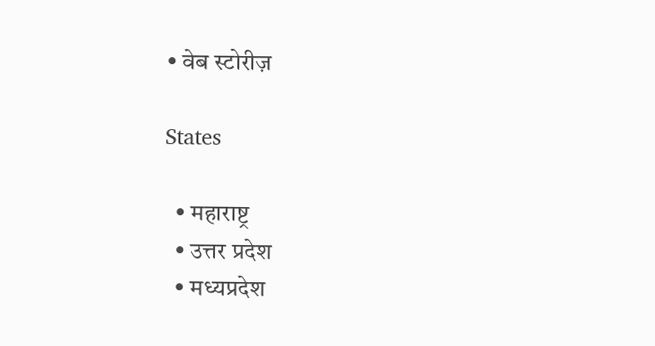• वेब स्टोरीज़

States

  • महाराष्ट्र
  • उत्तर प्रदेश
  • मध्यप्रदेश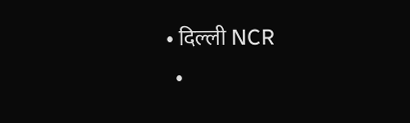• दिल्ली NCR
  •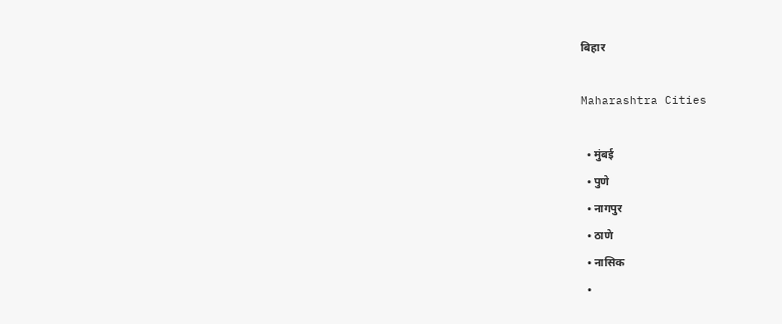बिहार

Maharashtra Cities

  • मुंबई
  • पुणे
  • नागपुर
  • ठाणे
  • नासिक
  •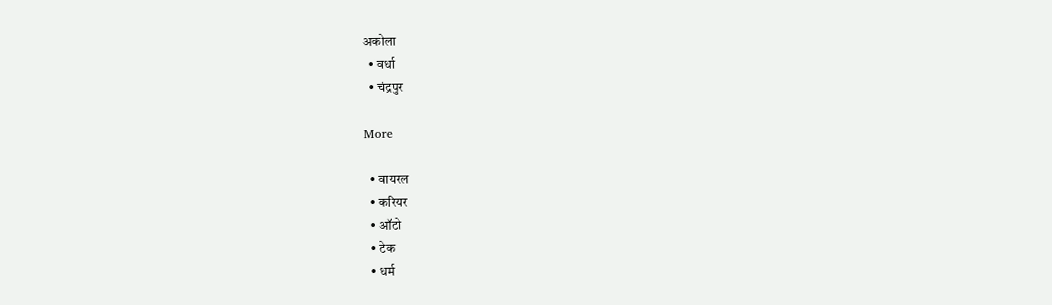अकोला
  • वर्धा
  • चंद्रपुर

More

  • वायरल
  • करियर
  • ऑटो
  • टेक
  • धर्म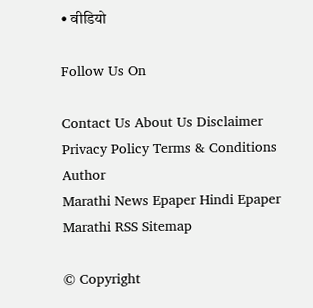• वीडियो

Follow Us On

Contact Us About Us Disclaimer Privacy Policy Terms & Conditions Author
Marathi News Epaper Hindi Epaper Marathi RSS Sitemap

© Copyright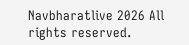Navbharatlive 2026 All rights reserved.